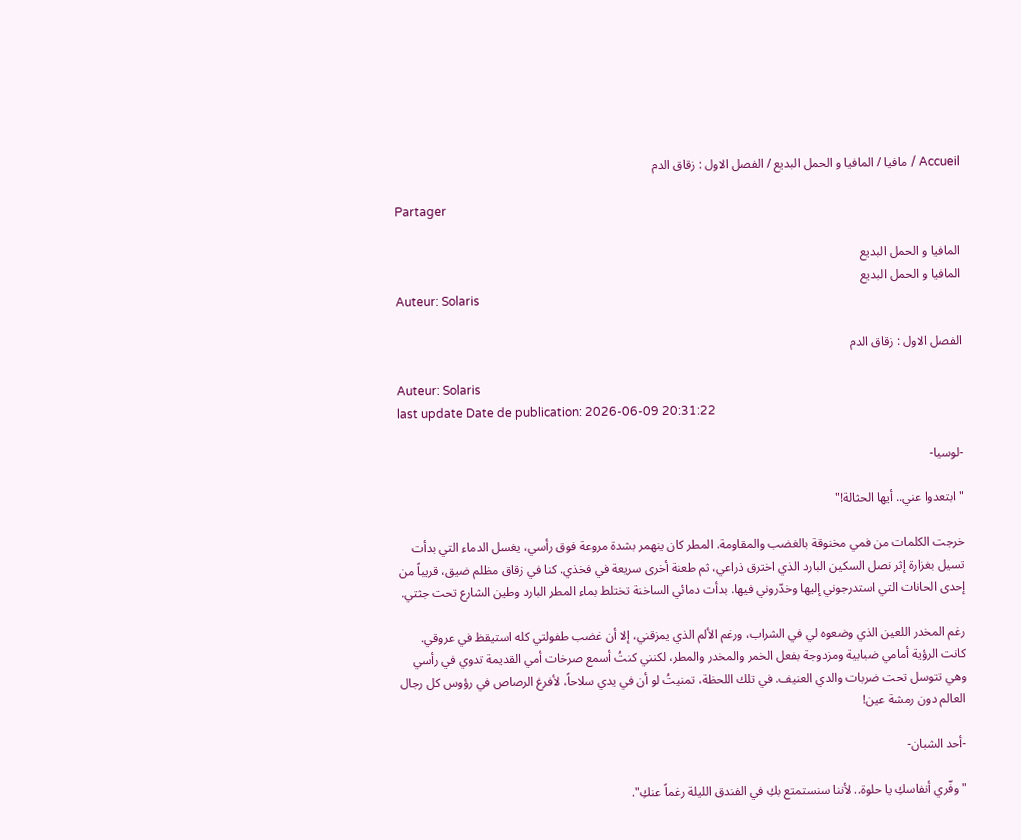Accueil / مافيا / المافيا و الحمل البديع / الفصل الاول : زقاق الدم

Partager

المافيا و الحمل البديع
المافيا و الحمل البديع
Auteur: Solaris

الفصل الاول : زقاق الدم

Auteur: Solaris
last update Date de publication: 2026-06-09 20:31:22

-لوسيا-

"ابتعدوا عني.. أيها الحثالة!"

خرجت الكلمات من فمي مخنوقة بالغضب والمقاومة. المطر كان ينهمر بشدة مروعة فوق رأسي، يغسل الدماء التي بدأت تسيل بغزارة إثر نصل السكين البارد الذي اخترق ذراعي، ثم طعنة أخرى سريعة في فخذي. كنا في زقاق مظلم ضيق، قريباً من إحدى الحانات التي استدرجوني إليها وخدّروني فيها. بدأت دمائي الساخنة تختلط بماء المطر البارد وطين الشارع تحت جثتي.

رغم المخدر اللعين الذي وضعوه لي في الشراب، ورغم الألم الذي يمزقني، إلا أن غضب طفولتي كله استيقظ في عروقي. كانت الرؤية أمامي ضبابية ومزدوجة بفعل الخمر والمخدر والمطر، لكنني كنتُ أسمع صرخات أمي القديمة تدوي في رأسي وهي تتوسل تحت ضربات والدي العنيف. في تلك اللحظة، تمنيتُ لو أن في يدي سلاحاً، لأفرغ الرصاص في رؤوس كل رجال العالم دون رمشة عين!

-أحد الشبان-

"وفّري أنفاسكِ يا حلوة.. لأننا سنستمتع بكِ في الفندق الليلة رغماً عنكِ".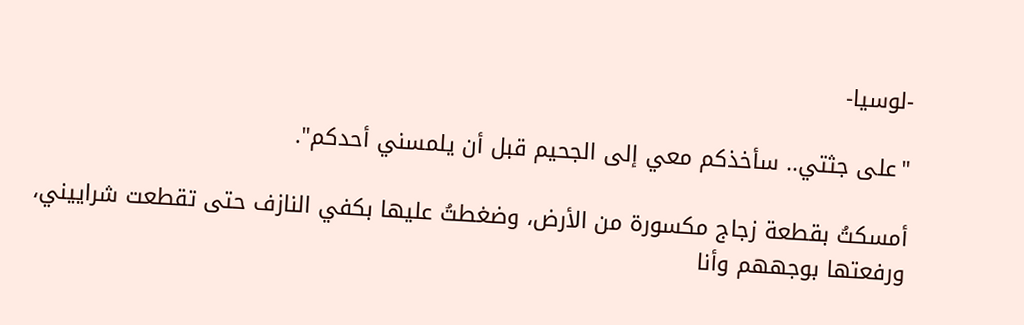-لوسيا-

"على جثتي.. سأخذكم معي إلى الجحيم قبل أن يلمسني أحدكم".

أمسكتُ بقطعة زجاج مكسورة من الأرض، وضغطتُ عليها بكفي النازف حتى تقطعت شراييني، ورفعتها بوجههم وأنا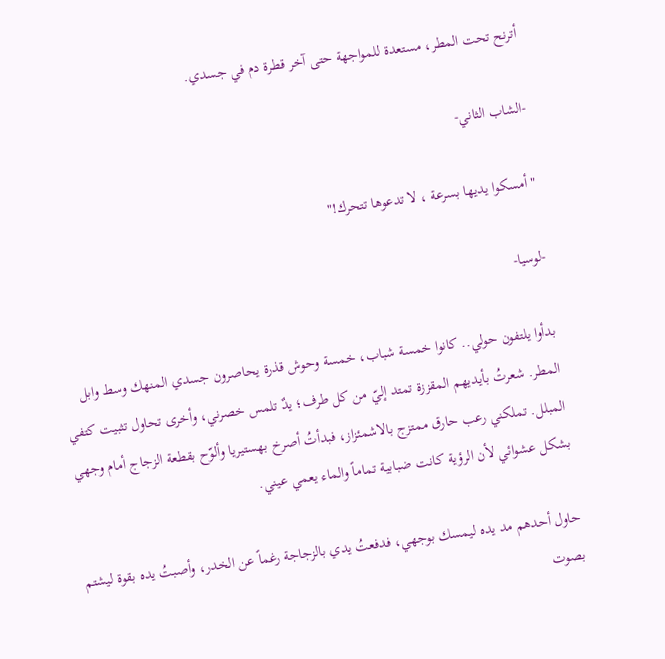أترنح تحت المطر، مستعدة للمواجهة حتى آخر قطرة دم في جسدي.

-الشاب الثاني-

"أمسكوا يديها بسرعة ، لا تدعوها تتحرك!"

-لوسيا-

بدأوا يلتفون حولي.. كانوا خمسة شباب، خمسة وحوش قذرة يحاصرون جسدي المنهك وسط وابل المطر. شعرتُ بأيديهم المقززة تمتد إليّ من كل طرف؛ يدٌ تلمس خصرني، وأخرى تحاول تثبيت كتفي المبلل. تملكني رعب حارق ممتزج بالاشمئزاز، فبدأتُ أصرخ بهستيريا وألوّح بقطعة الزجاج أمام وجهي بشكل عشوائي لأن الرؤية كانت ضبابية تماماً والماء يعمي عيني.

حاول أحدهم مد يده ليمسك بوجهي، فدفعتُ يدي بالزجاجة رغماً عن الخدر، وأصبتُ يده بقوة ليشتم بصوت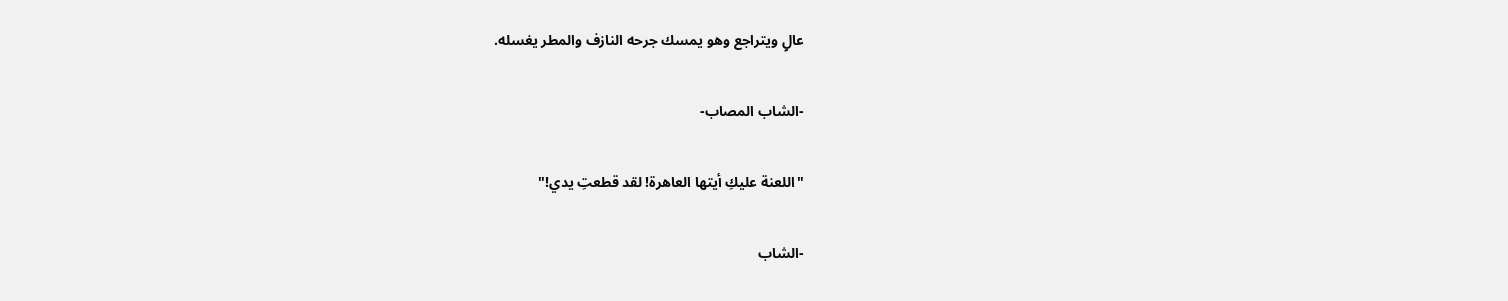عالٍ ويتراجع وهو يمسك جرحه النازف والمطر يغسله.

-الشاب المصاب-

"اللعنة عليكِ أيتها العاهرة! لقد قطعتِ يدي!"

-الشاب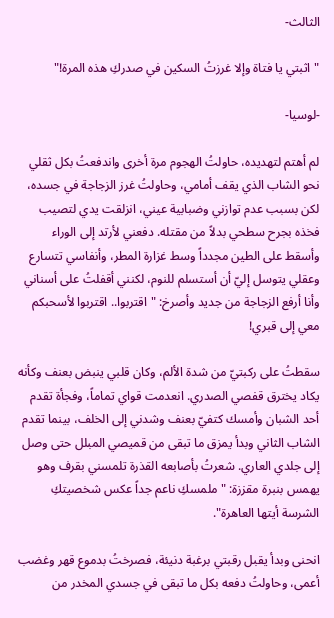الثالث-

"اثبتي يا فتاة وإلا غرزتُ السكين في صدركِ هذه المرة!"

-لوسيا-

لم أهتم لتهديده، حاولتُ الهجوم مرة أخرى واندفعتُ بكل ثقلي نحو الشاب الذي يقف أمامي، وحاولتُ غرز الزجاجة في جسده، لكن بسبب عدم توازني وضبابية عيني، انزلقت يدي لتصيب فخذه بجرح سطحي بدلاً من مقتله. دفعني لأرتد إلى الوراء وأسقط على الطين مجدداً وسط غزارة المطر، وأنفاسي تتسارع وعقلي يتوسل إليّ أن أستسلم للنوم، لكنني أقفلتُ على أسناني وأنا أرفع الزجاجة من جديد وأصرخ: "اقتربوا.. اقتربوا لأسحبكم معي إلى قبري!

سقطتُ على ركبتيّ من شدة الألم، وكان قلبي ينبض بعنف وكأنه يكاد يخترق قفصي الصدري. انعدمت قواي تماماً، وفجأة تقدم أحد الشبان وأمسك كتفيّ بعنف وشدني إلى الخلف، بينما تقدم الشاب الثاني وبدأ يمزق ما تبقى من قميصي المبلل حتى وصل إلى جلدي العاري. شعرتُ بأصابعه القذرة تلمسني بقرف وهو يهمس بنبرة مقززة: "ملمسكِ ناعم جداً عكس شخصيتكِ الشرسة أيتها العاهرة".

انحنى وبدأ يقبل رقبتي برغبة دنيئة، فصرختُ بدموع قهر وغضب أعمى، وحاولتُ دفعه بكل ما تبقى في جسدي المخدر من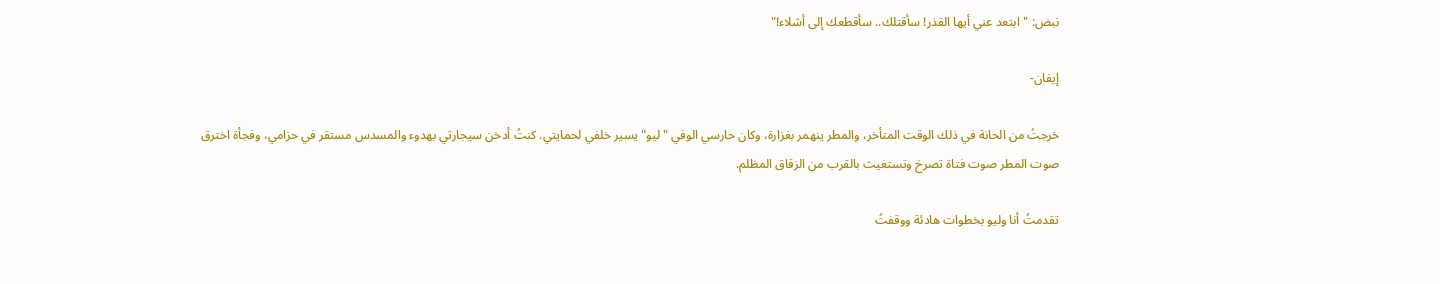نبض: "ابتعد عني أيها القذر! سأقتلك.. سأقطعك إلى أشلاء!"

إيفان-

خرجتُ من الحانة في ذلك الوقت المتأخر، والمطر ينهمر بغزارة، وكان حارسي الوفي "ليو" يسير خلفي لحمايتي. كنتُ أدخن سيجارتي بهدوء والمسدس مستقر في حزامي، وفجأة اخترق صوت المطر صوت فتاة تصرخ وتستغيث بالقرب من الزقاق المظلم.

تقدمتُ أنا وليو بخطوات هادئة ووقفتُ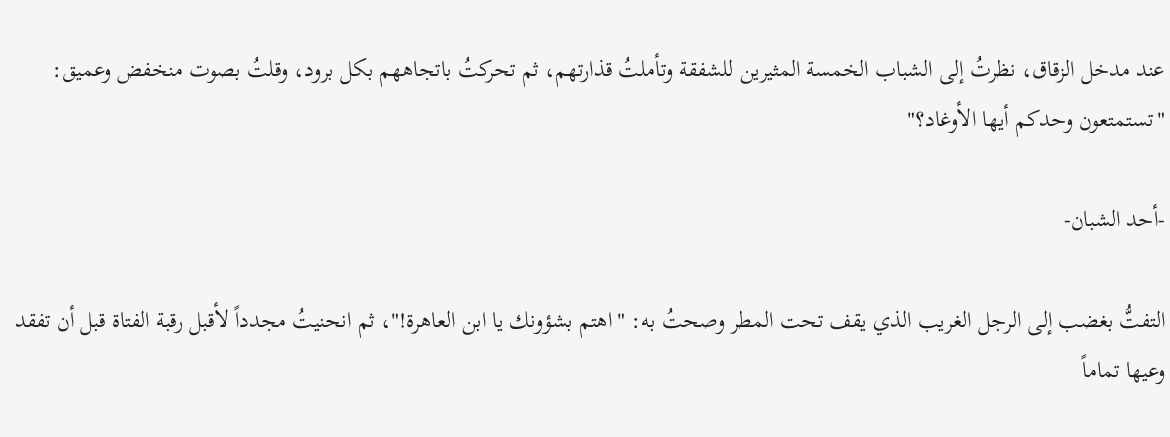عند مدخل الزقاق، نظرتُ إلى الشباب الخمسة المثيرين للشفقة وتأملتُ قذارتهم، ثم تحركتُ باتجاههم بكل برود، وقلتُ بصوت منخفض وعميق: "تستمتعون وحدكم أيها الأوغاد؟"

-أحد الشبان-

التفتُّ بغضب إلى الرجل الغريب الذي يقف تحت المطر وصحتُ به: "اهتم بشؤونك يا ابن العاهرة!"، ثم انحنيتُ مجدداً لأقبل رقبة الفتاة قبل أن تفقد وعيها تماماً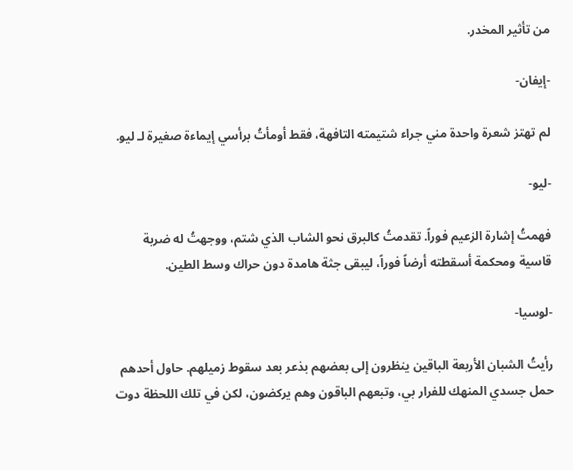من تأثير المخدر.

-إيفان-

لم تهتز شعرة واحدة مني جراء شتيمته التافهة، فقط أومأتُ برأسي إيماءة صغيرة لـ ليو.

-ليو-

فهمتُ إشارة الزعيم فوراً. تقدمتُ كالبرق نحو الشاب الذي شتم، ووجهتُ له ضربة قاسية ومحكمة أسقطته أرضاً فوراً، ليبقى جثة هامدة دون حراك وسط الطين.

-لوسيا-

رأيتُ الشبان الأربعة الباقين ينظرون إلى بعضهم بذعر بعد سقوط زميلهم. حاول أحدهم حمل جسدي المنهك للفرار بي، وتبعهم الباقون وهم يركضون، لكن في تلك اللحظة دوت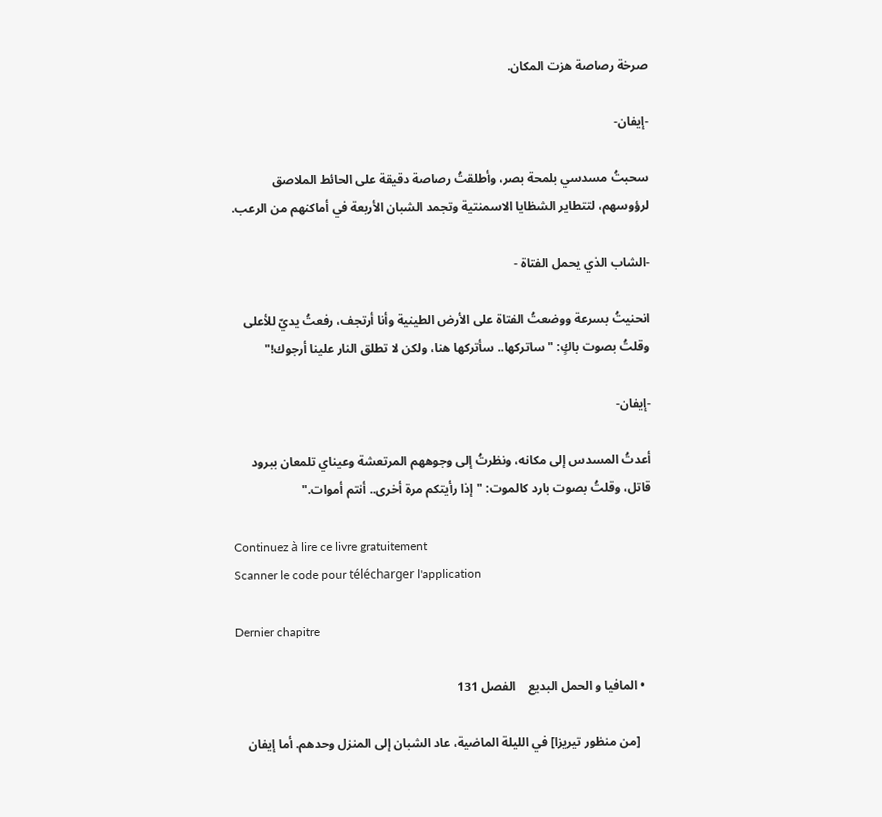صرخة رصاصة هزت المكان.

-إيفان-

سحبتُ مسدسي بلمحة بصر، وأطلقتُ رصاصة دقيقة على الحائط الملاصق لرؤوسهم، لتتطاير الشظايا الاسمنتية وتجمد الشبان الأربعة في أماكنهم من الرعب.

-الشاب الذي يحمل الفتاة -

انحنيتُ بسرعة ووضعتُ الفتاة على الأرض الطينية وأنا أرتجف، رفعتُ يديّ للأعلى وقلتُ بصوت باكٍ: "ساتركها.. سأتركها هنا، ولكن لا تطلق النار علينا أرجوك!"

-إيفان-

أعدتُ المسدس إلى مكانه، ونظرتُ إلى وجوههم المرتعشة وعيناي تلمعان ببرود قاتل، وقلتُ بصوت بارد كالموت: "إذا رأيتكم مرة أخرى.. أنتم أموات."

Continuez à lire ce livre gratuitement
Scanner le code pour télécharger l'application

Dernier chapitre

  • المافيا و الحمل البديع    الفصل 131

    [من منظور تيريزا] في الليلة الماضية، عاد الشبان إلى المنزل وحدهم. أما إيفان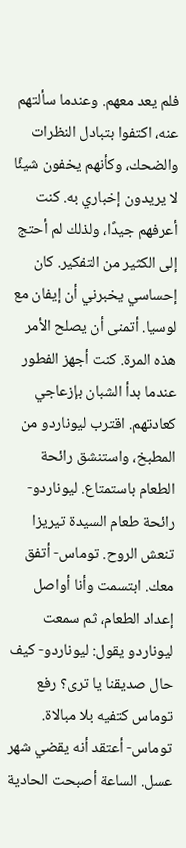فلم يعد معهم. وعندما سألتهم عنه، اكتفوا بتبادل النظرات والضحك، وكأنهم يخفون شيئًا لا يريدون إخباري به. كنت أعرفهم جيدًا، ولذلك لم أحتج إلى الكثير من التفكير. كان إحساسي يخبرني أن إيفان مع لوسيا. أتمنى أن يصلح الأمر هذه المرة. كنت أجهز الفطور عندما بدأ الشبان بإزعاجي كعادتهم. اقترب ليوناردو من المطبخ، واستنشق رائحة الطعام باستمتاع. ليوناردو- رائحة طعام السيدة تيريزا تنعش الروح. توماس- أتفق معك. ابتسمت وأنا أواصل إعداد الطعام، ثم سمعت ليوناردو يقول: ليوناردو- كيف حال صديقنا يا ترى؟ رفع توماس كتفيه بلا مبالاة. توماس- أعتقد أنه يقضي شهر عسل. الساعة أصبحت الحادية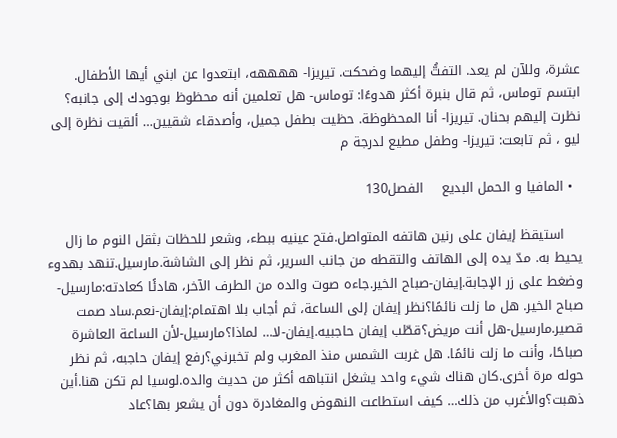عشرة، وللآن لم يعد. التفتُّ إليهما وضحكت. تيريزا- ههههه، ابتعدوا عن ابني أيها الأطفال. ابتسم توماس، ثم قال بنبرة أكثر هدوءًا: توماس- هل تعلمين أنه محظوظ بوجودك إلى جانبه؟ نظرت إليهم بحنان. تيريزا- أنا المحظوظة. حظيت بطفل جميل، وأصدقاء شقيين… ألقيت نظرة إلى ليو ، ثم تابعت: تيريزا- وطفل مطيع لدرجة م

  • المافيا و الحمل البديع    الفصل130

    استيقظ إيفان على رنين هاتفه المتواصل.فتح عينيه ببطء، وشعر للحظات بثقل النوم ما زال يحيط به. مدّ يده إلى الهاتف والتقطه من جانب السرير، ثم نظر إلى الشاشة.مارسيل.تنهد بهدوء وضغط على زر الإجابة.إيفان-صباح الخير.جاءه صوت والده من الطرف الآخر، هادئًا كعادته:مارسيل-صباح الخير. هل ما زلت نائمًا؟نظر إيفان إلى الساعة، ثم أجاب بلا اهتمام:إيفان-نعم.ساد صمت قصير.مارسيل-هل أنت مريض؟قطّب إيفان حاجبيه.إيفان-لا… لماذا؟مارسيل-لأن الساعة العاشرة صباحًا، وأنت ما زلت نائمًا. هل غربت الشمس منذ المغرب ولم تخبرني؟رفع إيفان حاجبه، ثم نظر حوله مرة أخرى.كان هناك شيء واحد يشغل انتباهه أكثر من حديث والده.لوسيا لم تكن هنا.أين ذهبت؟والأغرب من ذلك… كيف استطاعت النهوض والمغادرة دون أن يشعر بها؟عاد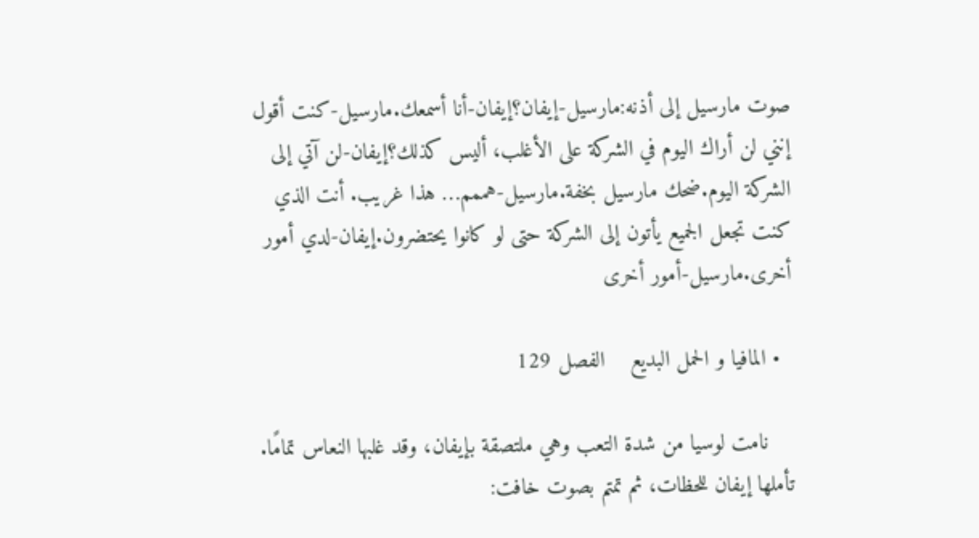صوت مارسيل إلى أذنه:مارسيل-إيفان؟إيفان-أنا أسمعك.مارسيل-كنت أقول إنني لن أراك اليوم في الشركة على الأغلب، أليس كذلك؟إيفان-لن آتي إلى الشركة اليوم.ضحك مارسيل بخفة.مارسيل-هممم… هذا غريب. أنت الذي كنت تجعل الجميع يأتون إلى الشركة حتى لو كانوا يحتضرون.إيفان-لدي أمور أخرى.مارسيل-أمور أخرى

  • المافيا و الحمل البديع    الفصل 129

    نامت لوسيا من شدة التعب وهي ملتصقة بإيفان، وقد غلبها النعاس تمامًا. تأملها إيفان للحظات، ثم تمتم بصوت خافت: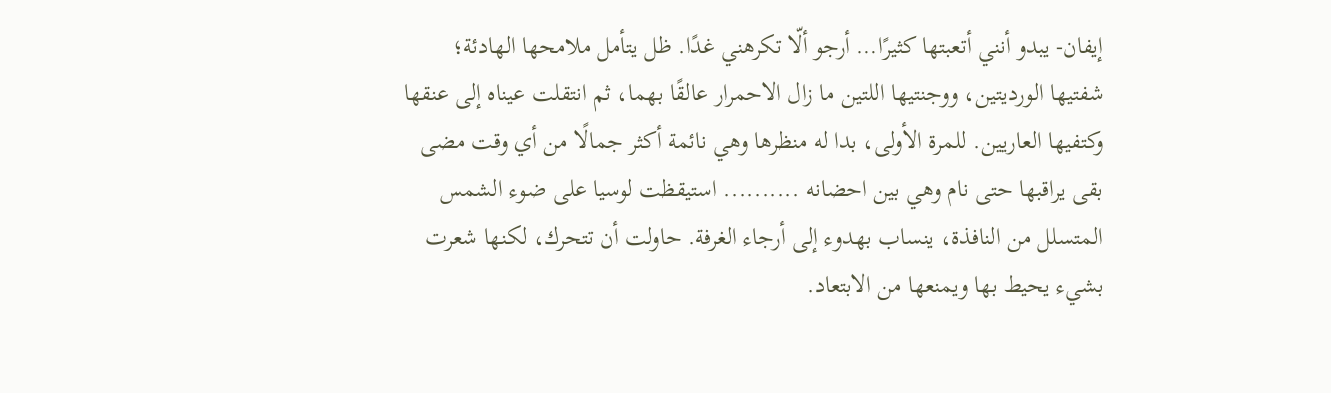إيفان- يبدو أنني أتعبتها كثيرًا… أرجو ألّا تكرهني غدًا. ظل يتأمل ملامحها الهادئة؛ شفتيها الورديتين، ووجنتيها اللتين ما زال الاحمرار عالقًا بهما، ثم انتقلت عيناه إلى عنقها وكتفيها العاريين. للمرة الأولى، بدا له منظرها وهي نائمة أكثر جمالًا من أي وقت مضى بقى يراقبها حتى نام وهي بين احضانه .......... استيقظت لوسيا على ضوء الشمس المتسلل من النافذة، ينساب بهدوء إلى أرجاء الغرفة. حاولت أن تتحرك، لكنها شعرت بشيء يحيط بها ويمنعها من الابتعاد.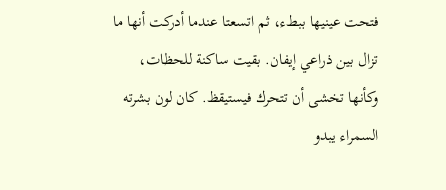فتحت عينيها ببطء، ثم اتسعتا عندما أدركت أنها ما تزال بين ذراعي إيفان. بقيت ساكنة للحظات، وكأنها تخشى أن تتحرك فيستيقظ. كان لون بشرته السمراء يبدو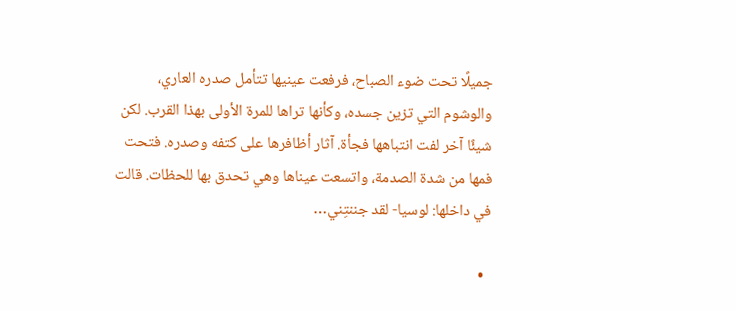جميلًا تحت ضوء الصباح، فرفعت عينيها تتأمل صدره العاري، والوشوم التي تزين جسده، وكأنها تراها للمرة الأولى بهذا القرب. لكن شيئًا آخر لفت انتباهها فجأة. آثار أظافرها على كتفه وصدره. فتحت فمها من شدة الصدمة، واتسعت عيناها وهي تحدق بها للحظات. قالت في داخلها: لوسيا- لقد جننتِني…

  •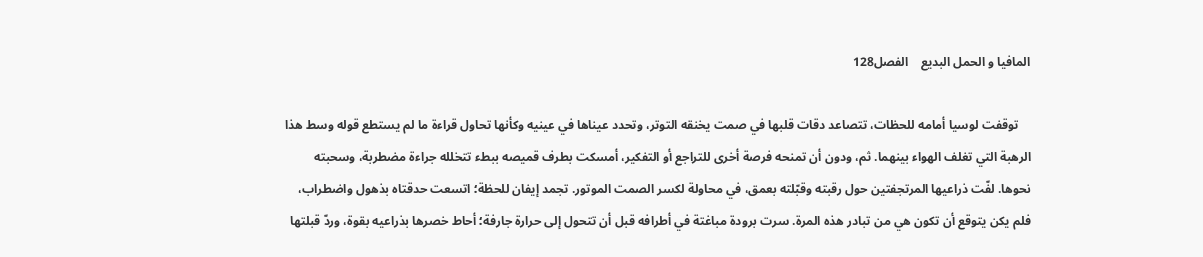المافيا و الحمل البديع    الفصل128

    توقفت لوسيا أمامه للحظات، تتصاعد دقات قلبها في صمت يخنقه التوتر، وتحدد عيناها في عينيه وكأنها تحاول قراءة ما لم يستطع قوله وسط هذا الرهبة التي تغلف الهواء بينهما. ثم، ودون أن تمنحه فرصة أخرى للتراجع أو التفكير، أمسكت بطرف قميصه ببطء تتخلله جراءة مضطربة، وسحبته نحوها. لفّت ذراعيها المرتجفتين حول رقبته وقبّلته بعمق، في محاولة لكسر الصمت الموتور. تجمد إيفان للحظة؛ اتسعت حدقتاه بذهول واضطراب، فلم يكن يتوقع أن تكون هي من تبادر هذه المرة. سرت برودة مباغتة في أطرافه قبل أن تتحول إلى حرارة جارفة؛ أحاط خصرها بذراعيه بقوة، وردّ قبلتها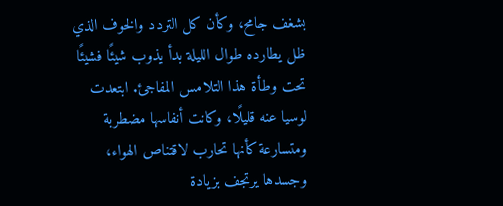بشغف جامح، وكأن كل التردد والخوف الذي ظل يطارده طوال الليلة بدأ يذوب شيئًا فشيئًا تحت وطأة هذا التلامس المفاجئ. ابتعدت لوسيا عنه قليلًا، وكانت أنفاسها مضطربة ومتسارعة كأنها تحارب لاقتناص الهواء، وجسدها يرتجف بزيادة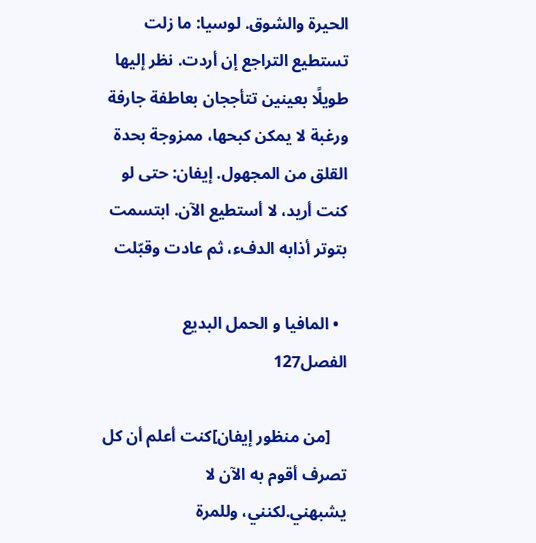الحيرة والشوق. لوسيا: ما زلت تستطيع التراجع إن أردت. نظر إليها طويلًا بعينين تتأججان بعاطفة جارفة ورغبة لا يمكن كبحها، ممزوجة بحدة القلق من المجهول. إيفان: حتى لو كنت أريد، لا أستطيع الآن. ابتسمت بتوتر أذابه الدفء، ثم عادت وقبّلت

  • المافيا و الحمل البديع    الفصل127

    [من منظور إيفان]كنت أعلم أن كل تصرف أقوم به الآن لا يشبهني.لكنني، وللمرة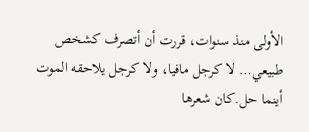الأولى منذ سنوات، قررت أن أتصرف كشخص طبيعي… لا كرجل مافيا، ولا كرجل يلاحقه الموت أينما حل.كان شعرها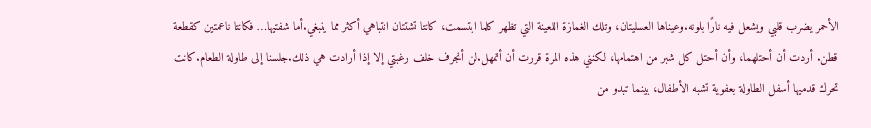الأحمر يضرب قلبي ويشعل فيه نارًا بلونه.وعيناها العسليتان، وتلك الغمازة اللعينة التي تظهر كلما ابتسمت، كانتا تشتتان انتباهي أكثر مما ينبغي.أما شفتيها… فكانتا ناعمتين كقطعة قطن. أردت أن أحتلهما، وأن أحتل كل شبر من اهتمامها، لكنني هذه المرة قررت أن أتمهل.لن أنجرف خلف رغبتي إلا إذا أرادت هي ذلك.جلسنا إلى طاولة الطعام.كانت تحرك قدميها أسفل الطاولة بعفوية تشبه الأطفال، بينما تبدو من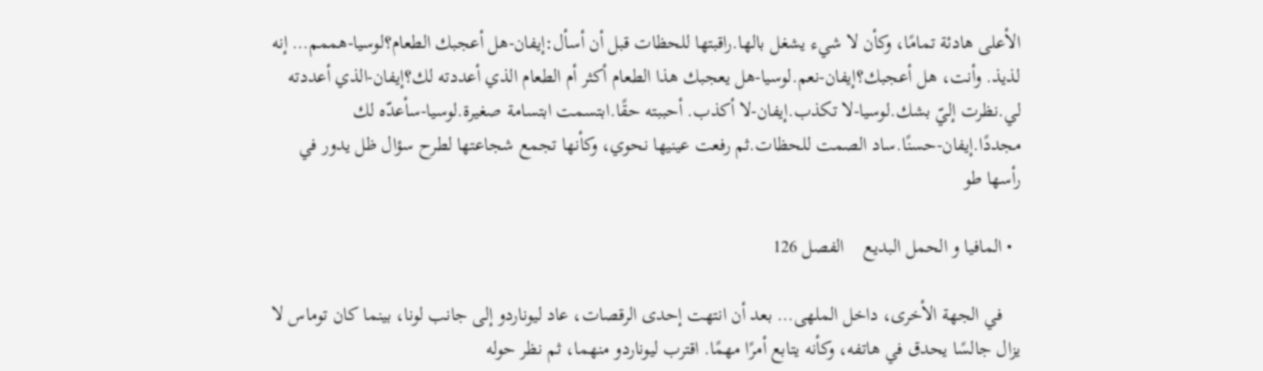الأعلى هادئة تمامًا، وكأن لا شيء يشغل بالها.راقبتها للحظات قبل أن أسأل:إيفان-هل أعجبك الطعام؟لوسيا-هممم… إنه لذيذ. وأنت، هل أعجبك؟إيفان-نعم.لوسيا-هل يعجبك هذا الطعام أكثر أم الطعام الذي أعددته لك؟إيفان-الذي أعددته لي.نظرت إليّ بشك.لوسيا-لا تكذب.إيفان-لا أكذب. أحببته حقًا.ابتسمت ابتسامة صغيرة.لوسيا-سأعدّه لك مجددًا.إيفان-حسنًا.ساد الصمت للحظات.ثم رفعت عينيها نحوي، وكأنها تجمع شجاعتها لطرح سؤال ظل يدور في رأسها طو

  • المافيا و الحمل البديع    الفصل 126

    في الجهة الأخرى، داخل الملهى… بعد أن انتهت إحدى الرقصات، عاد ليوناردو إلى جانب لونا، بينما كان توماس لا يزال جالسًا يحدق في هاتفه، وكأنه يتابع أمرًا مهمًا. اقترب ليوناردو منهما، ثم نظر حوله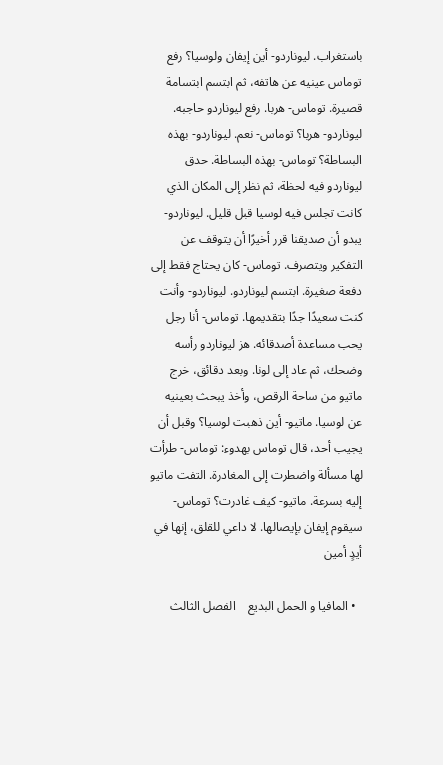باستغراب. ليوناردو- أين إيفان ولوسيا؟ رفع توماس عينيه عن هاتفه، ثم ابتسم ابتسامة قصيرة. توماس- هربا. رفع ليوناردو حاجبه. ليوناردو- هربا؟ توماس- نعم. ليوناردو- بهذه البساطة؟ توماس- بهذه البساطة. حدق ليوناردو فيه لحظة، ثم نظر إلى المكان الذي كانت تجلس فيه لوسيا قبل قليل. ليوناردو- يبدو أن صديقنا قرر أخيرًا أن يتوقف عن التفكير ويتصرف. توماس- كان يحتاج فقط إلى دفعة صغيرة. ابتسم ليوناردو. ليوناردو- وأنت كنت سعيدًا جدًا بتقديمها. توماس- أنا رجل يحب مساعدة أصدقائه. هز ليوناردو رأسه وضحك، ثم عاد إلى لونا. وبعد دقائق، خرج ماتيو من ساحة الرقص، وأخذ يبحث بعينيه عن لوسيا. ماتيو- أين ذهبت لوسيا؟ وقبل أن يجيب أحد، قال توماس بهدوء: توماس- طرأت لها مسألة واضطرت إلى المغادرة. التفت ماتيو إليه بسرعة. ماتيو- كيف غادرت؟ توماس- سيقوم إيفان بإيصالها. لا داعي للقلق، إنها في أيدٍ أمين

  • المافيا و الحمل البديع    الفصل الثالث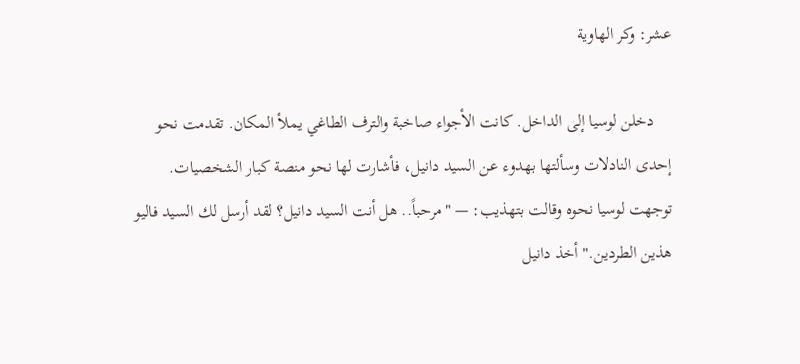عشر: وكر الهاوية

    دخلن لوسيا إلى الداخل. كانت الأجواء صاخبة والترف الطاغي يملأ المكان. تقدمت نحو إحدى النادلات وسألتها بهدوء عن السيد دانيل، فأشارت لها نحو منصة كبار الشخصيات. توجهت لوسيا نحوه وقالت بتهذيب: — "مرحباً.. هل أنت السيد دانيل؟ لقد أرسل لك السيد فاليو هذين الطردين." أخذ دانيل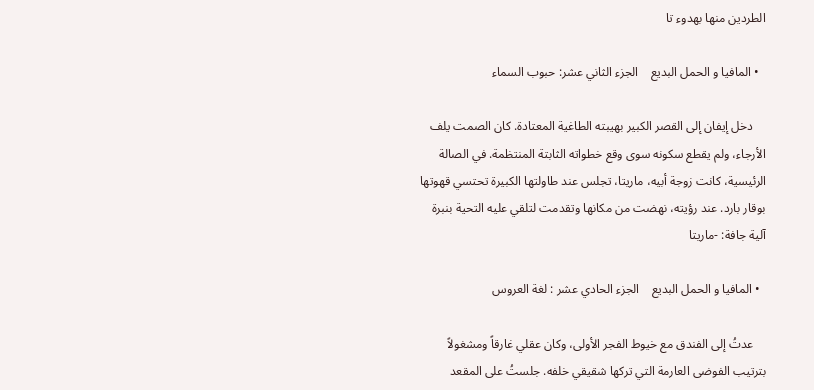الطردين منها بهدوء تا

  • المافيا و الحمل البديع    الجزء الثاني عشر: حبوب السماء

    دخل إيفان إلى القصر الكبير بهيبته الطاغية المعتادة. كان الصمت يلف الأرجاء، ولم يقطع سكونه سوى وقع خطواته الثابتة المنتظمة. في الصالة الرئيسية، كانت زوجة أبيه، ماريتا، تجلس عند طاولتها الكبيرة تحتسي قهوتها بوقار بارد. عند رؤيته، نهضت من مكانها وتقدمت لتلقي عليه التحية بنبرة آلية جافة: -ماريتا

  • المافيا و الحمل البديع    الجزء الحادي عشر : لغة العروس

    عدتُ إلى الفندق مع خيوط الفجر الأولى، وكان عقلي غارقاً ومشغولاً بترتيب الفوضى العارمة التي تركها شقيقي خلفه. جلستُ على المقعد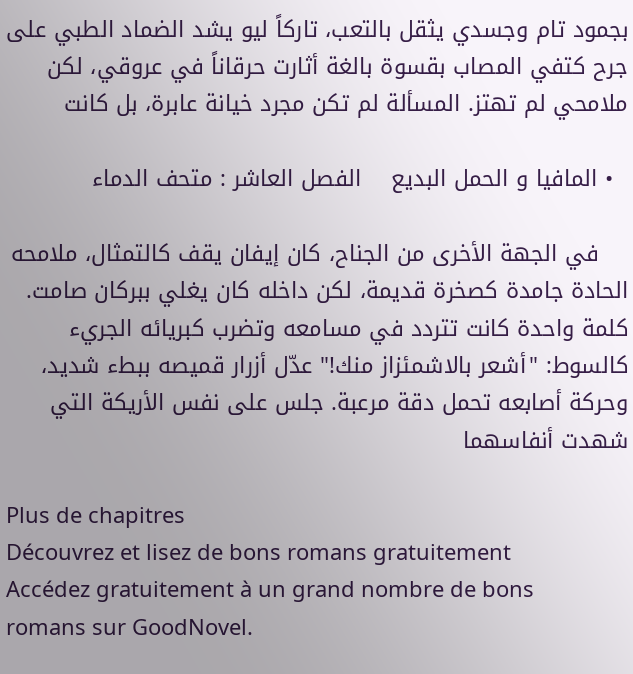بجمود تام وجسدي يثقل بالتعب، تاركاً ليو يشد الضماد الطبي على جرح كتفي المصاب بقسوة بالغة أثارت حرقاناً في عروقي، لكن ملامحي لم تهتز. المسألة لم تكن مجرد خيانة عابرة، بل كانت

  • المافيا و الحمل البديع    الفصل العاشر : متحف الدماء

    في الجهة الأخرى من الجناح، كان إيفان يقف كالتمثال، ملامحه الحادة جامدة كصخرة قديمة، لكن داخله كان يغلي ببركان صامت. كلمة واحدة كانت تتردد في مسامعه وتضرب كبريائه الجريء كالسوط: "أشعر بالاشمئزاز منك!" عدّل أزرار قميصه ببطء شديد، وحركة أصابعه تحمل دقة مرعبة. جلس على نفس الأريكة التي شهدت أنفاسهما

Plus de chapitres
Découvrez et lisez de bons romans gratuitement
Accédez gratuitement à un grand nombre de bons romans sur GoodNovel.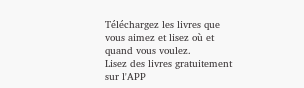Téléchargez les livres que vous aimez et lisez où et quand vous voulez.
Lisez des livres gratuitement sur l'APP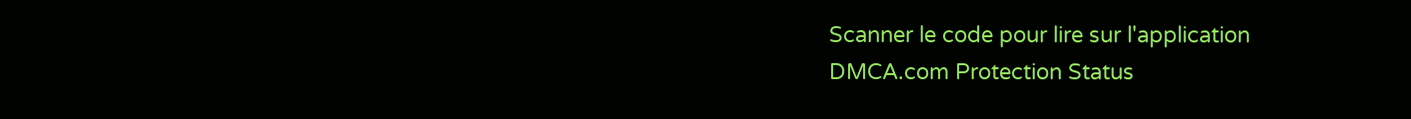Scanner le code pour lire sur l'application
DMCA.com Protection Status